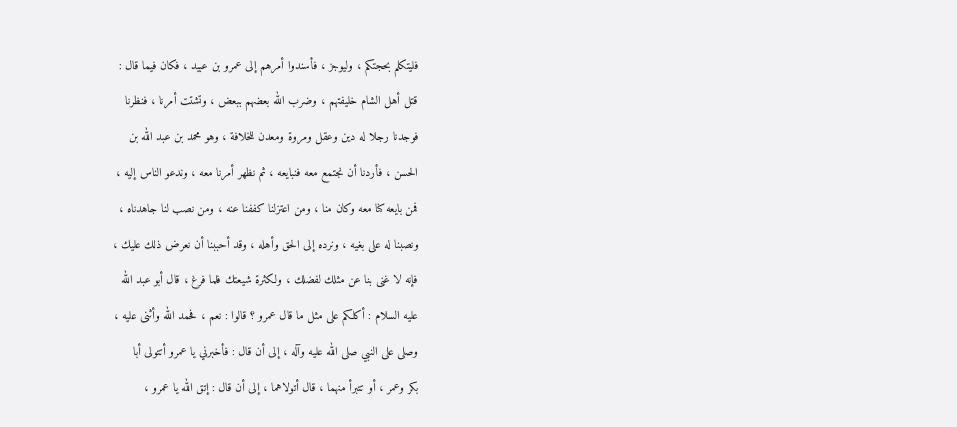فليتكلم بحجتكم ، وليوجز ، فأسندوا أمرهم إلى عمرو بن عبيد ، فكان فيما قال :
قتل أهل الشام خليفتهم ، وضرب الله بعضهم ببعض ، وتشتت أمرنا ، فنظرنا
فوجدنا رجلا له دين وعقل ومروة ومعدن للخلافة ، وهو محمد بن عبد الله بن
الحسن ، فأردنا أن نجتمع معه فنبايعه ، ثم نظهر أمرنا معه ، وندعو الناس إليه ،
فمن بايعه كنا معه وكان منا ، ومن اعتزلنا كففنا عنه ، ومن نصب لنا جاهدناه ،
ونصبنا له على بغيه ، ونرده إلى الحق وأهله ، وقد أحببنا أن نعرض ذلك عليك ،
فإنه لا غنى بنا عن مثلك لفضلك ، ولكثرة شيعتك فلما فرغ ، قال أبو عبد الله
عليه السلام : أكلكم على مثل ما قال عمرو ؟ قالوا : نعم ، فحمد الله وأثنى عليه ،
وصلى على النبي صلى الله عليه وآله ، إلى أن قال : فأخبرني يا عمرو أتتولى أبا
بكر وعمر ، أو تتبرأ منهما ، قال أتولاهما ، إلى أن قال : إتق الله يا عمرو ،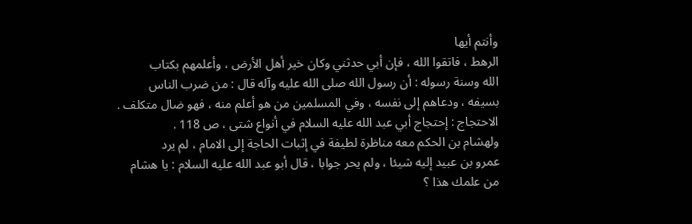وأنتم أيها
الرهط ، فاتقوا الله ، فإن أبي حدثني وكان خير أهل الأرض ، وأعلمهم بكتاب
الله وسنة رسوله : أن رسول الله صلى الله عليه وآله قال : من ضرب الناس
بسيفه ، ودعاهم إلى نفسه ، وفي المسلمين من هو أعلم منه ، فهو ضال متكلف .
الاحتجاج : إحتجاج أبي عبد الله عليه السلام في أنواع شتى ، ص 118 .
ولهشام بن الحكم معه مناظرة لطيفة في إثبات الحاجة إلى الامام ، لم يرد
عمرو بن عبيد إليه شيئا ، ولم يحر جوابا ، قال أبو عبد الله عليه السلام : يا هشام
من علمك هذا ؟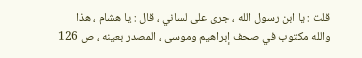قلت : يا ابن رسول الله ، جرى على لساني ، قال : يا هشام ، هذا
والله مكتوب في صحف إبراهيم وموسى ، المصدر بعينه ، ص 126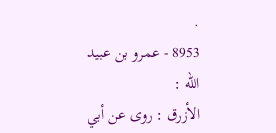.
8953 - عمرو بن عبيد الله :
الأزرق : روى عن أبي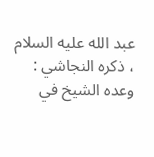عبد الله عليه السلام ، ذكره النجاشي :
وعده الشيخ في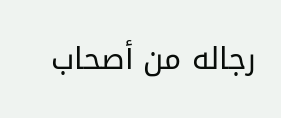رجاله من أصحاب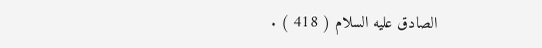الصادق عليه السلام ( 418 ) .